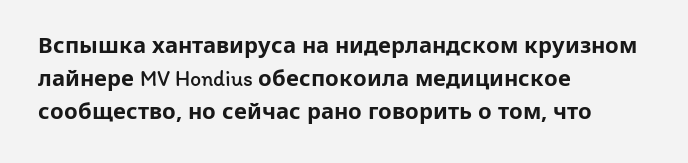Вспышка хантавируса на нидерландском круизном лайнере MV Hondius обеспокоила медицинское сообщество, но сейчас рано говорить о том, что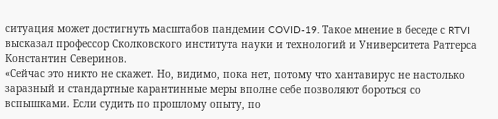ситуация может достигнуть масштабов пандемии COVID-19. Такое мнение в беседе с RTVI высказал профессор Сколковского института науки и технологий и Университета Ратгерса Константин Северинов.
«Сейчас это никто не скажет. Но, видимо, пока нет, потому что хантавирус не настолько заразный и стандартные карантинные меры вполне себе позволяют бороться со вспышками. Если судить по прошлому опыту, по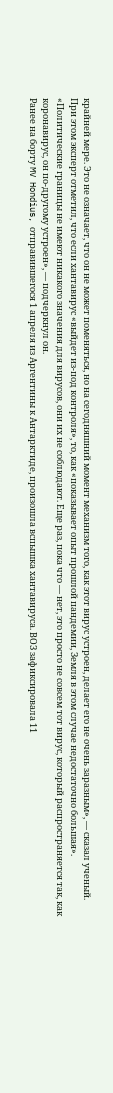крайней мере. Это не означает, что он не может поменяться, но на сегодняшний момент механизм того, как этот вирус устроен, делает его не очень заразным», — сказал ученый.
При этом эксперт отметил, что если хантавирус «выйдет из-под контроля», то, как «показывает опыт прошлой пандемии, Земля в этом случае недостаточно большая».
«Политические границы не имеют никакого значения для вирусов, они их не соблюдают. Еще раз, пока что — нет, это просто не совсем тот вирус, который распространяется так, как коронавирус, он по-другому устроен», — подчеркнул он.
Ранее на борту MV Hondius, отправившегося 1 апреля из Аргентины к Антарктиде, произошла вспышка хантавируса. ВОЗ зафиксировала 11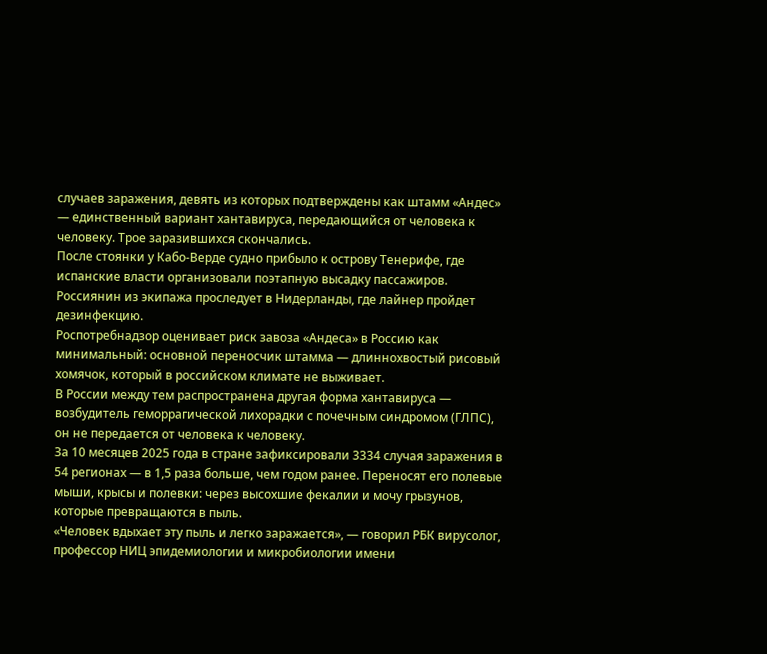случаев заражения, девять из которых подтверждены как штамм «Андес» — единственный вариант хантавируса, передающийся от человека к человеку. Трое заразившихся скончались.
После стоянки у Кабо-Верде судно прибыло к острову Тенерифе, где испанские власти организовали поэтапную высадку пассажиров. Россиянин из экипажа проследует в Нидерланды, где лайнер пройдет дезинфекцию.
Роспотребнадзор оценивает риск завоза «Андеса» в Россию как минимальный: основной переносчик штамма — длиннохвостый рисовый хомячок, который в российском климате не выживает.
В России между тем распространена другая форма хантавируса — возбудитель геморрагической лихорадки с почечным синдромом (ГЛПС), он не передается от человека к человеку.
За 10 месяцев 2025 года в стране зафиксировали 3334 случая заражения в 54 регионах — в 1,5 раза больше, чем годом ранее. Переносят его полевые мыши, крысы и полевки: через высохшие фекалии и мочу грызунов, которые превращаются в пыль.
«Человек вдыхает эту пыль и легко заражается», — говорил РБК вирусолог, профессор НИЦ эпидемиологии и микробиологии имени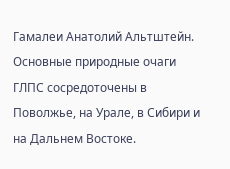Гамалеи Анатолий Альтштейн.
Основные природные очаги ГЛПС сосредоточены в Поволжье, на Урале, в Сибири и на Дальнем Востоке.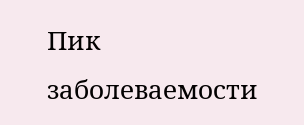Пик заболеваемости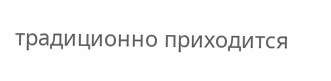традиционно приходится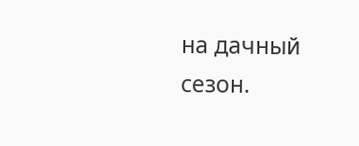на дачный сезон.